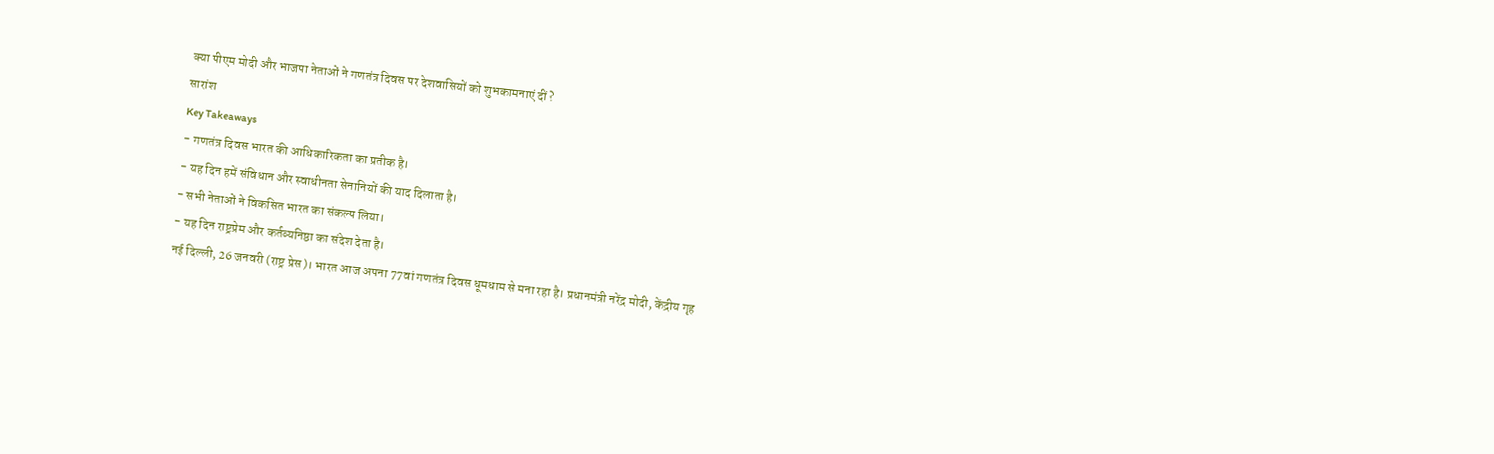क्या पीएम मोदी और भाजपा नेताओं ने गणतंत्र दिवस पर देशवासियों को शुभकामनाएं दीं?
सारांश
Key Takeaways
- गणतंत्र दिवस भारत की आधिकारिकता का प्रतीक है।
- यह दिन हमें संविधान और स्वाधीनता सेनानियों की याद दिलाता है।
- सभी नेताओं ने विकसित भारत का संकल्प लिया।
- यह दिन राष्ट्रप्रेम और कर्तव्यनिष्ठा का संदेश देता है।
नई दिल्ली, 26 जनवरी (राष्ट्र प्रेस)। भारत आज अपना 77वां गणतंत्र दिवस धूमधाम से मना रहा है। प्रधानमंत्री नरेंद्र मोदी, केंद्रीय गृह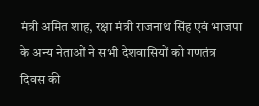मंत्री अमित शाह, रक्षा मंत्री राजनाथ सिंह एवं भाजपा के अन्य नेताओं ने सभी देशवासियों को गणतंत्र दिवस की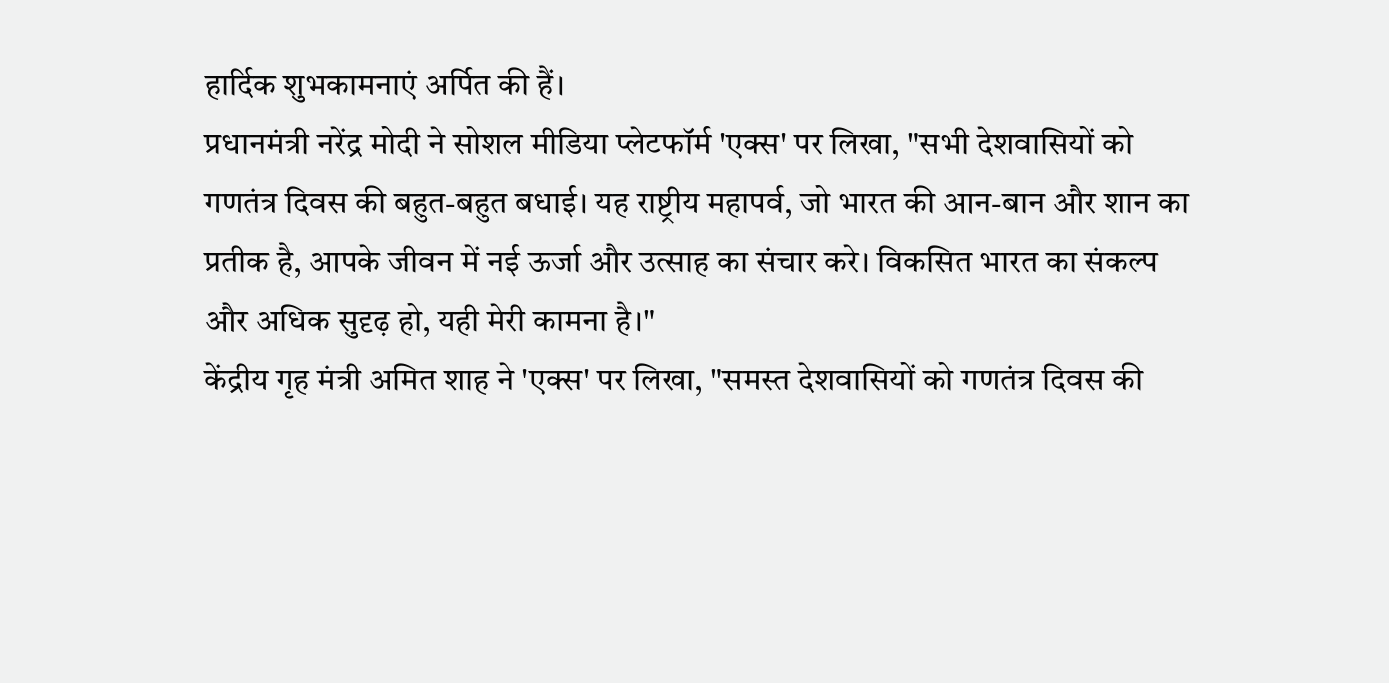हार्दिक शुभकामनाएं अर्पित की हैं।
प्रधानमंत्री नरेंद्र मोदी ने सोशल मीडिया प्लेटफॉर्म 'एक्स' पर लिखा, "सभी देशवासियों को गणतंत्र दिवस की बहुत-बहुत बधाई। यह राष्ट्रीय महापर्व, जो भारत की आन-बान और शान का प्रतीक है, आपके जीवन में नई ऊर्जा और उत्साह का संचार करे। विकसित भारत का संकल्प और अधिक सुदृढ़ हो, यही मेरी कामना है।"
केंद्रीय गृह मंत्री अमित शाह ने 'एक्स' पर लिखा, "समस्त देशवासियों को गणतंत्र दिवस की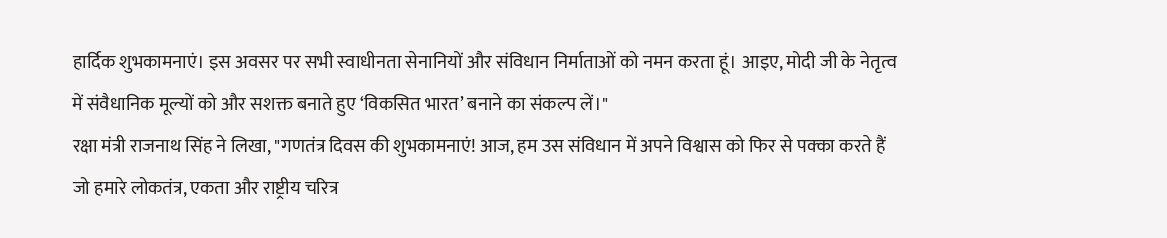हार्दिक शुभकामनाएं। इस अवसर पर सभी स्वाधीनता सेनानियों और संविधान निर्माताओं को नमन करता हूं। आइए, मोदी जी के नेतृत्व में संवैधानिक मूल्यों को और सशक्त बनाते हुए ‘विकसित भारत’ बनाने का संकल्प लें।"
रक्षा मंत्री राजनाथ सिंह ने लिखा, "गणतंत्र दिवस की शुभकामनाएं! आज, हम उस संविधान में अपने विश्वास को फिर से पक्का करते हैं जो हमारे लोकतंत्र, एकता और राष्ट्रीय चरित्र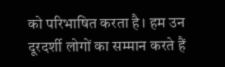को परिभाषित करता है। हम उन दूरदर्शी लोगों का सम्मान करते हैं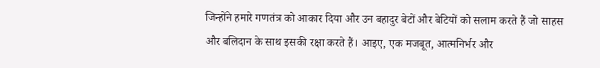जिन्होंने हमारे गणतंत्र को आकार दिया और उन बहादुर बेटों और बेटियों को सलाम करते हैं जो साहस और बलिदान के साथ इसकी रक्षा करते हैं। आइए, एक मजबूत, आत्मनिर्भर और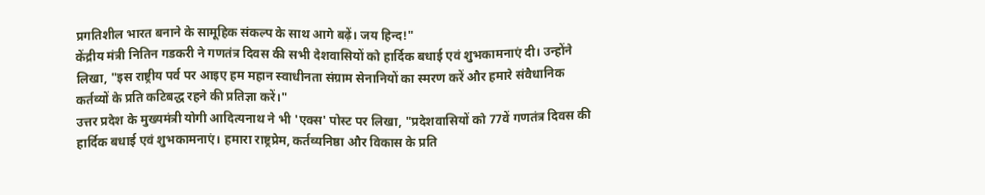प्रगतिशील भारत बनाने के सामूहिक संकल्प के साथ आगे बढ़ें। जय हिन्द!"
केंद्रीय मंत्री नितिन गडकरी ने गणतंत्र दिवस की सभी देशवासियों को हार्दिक बधाई एवं शुभकामनाएं दी। उन्होंने लिखा, "इस राष्ट्रीय पर्व पर आइए हम महान स्वाधीनता संग्राम सेनानियों का स्मरण करें और हमारे संवैधानिक कर्तव्यों के प्रति कटिबद्ध रहने की प्रतिज्ञा करें।"
उत्तर प्रदेश के मुख्यमंत्री योगी आदित्यनाथ ने भी 'एक्स' पोस्ट पर लिखा, "प्रदेशवासियों को 77वें गणतंत्र दिवस की हार्दिक बधाई एवं शुभकामनाएं। हमारा राष्ट्रप्रेम, कर्तव्यनिष्ठा और विकास के प्रति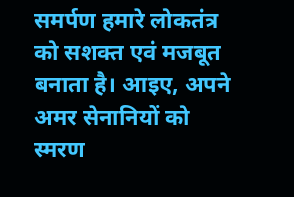समर्पण हमारे लोकतंत्र को सशक्त एवं मजबूत बनाता है। आइए, अपने अमर सेनानियों को स्मरण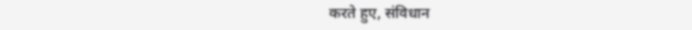करते हुए, संविधान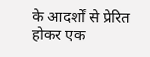के आदर्शों से प्रेरित होकर एक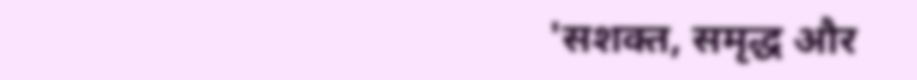'सशक्त, समृद्ध और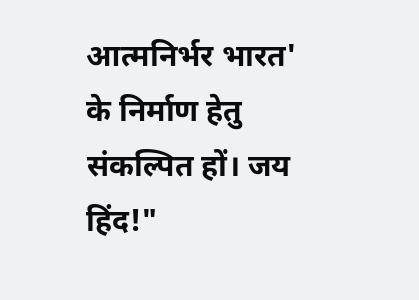आत्मनिर्भर भारत' के निर्माण हेतु संकल्पित हों। जय हिंद!"